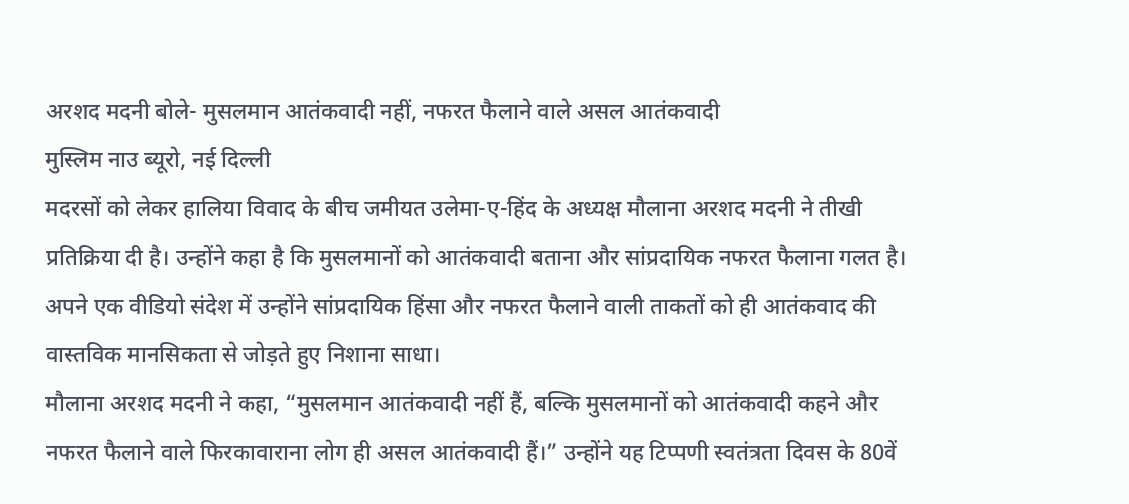अरशद मदनी बोले- मुसलमान आतंकवादी नहीं, नफरत फैलाने वाले असल आतंकवादी
मुस्लिम नाउ ब्यूरो, नई दिल्ली
मदरसों को लेकर हालिया विवाद के बीच जमीयत उलेमा-ए-हिंद के अध्यक्ष मौलाना अरशद मदनी ने तीखी प्रतिक्रिया दी है। उन्होंने कहा है कि मुसलमानों को आतंकवादी बताना और सांप्रदायिक नफरत फैलाना गलत है। अपने एक वीडियो संदेश में उन्होंने सांप्रदायिक हिंसा और नफरत फैलाने वाली ताकतों को ही आतंकवाद की वास्तविक मानसिकता से जोड़ते हुए निशाना साधा।
मौलाना अरशद मदनी ने कहा, “मुसलमान आतंकवादी नहीं हैं, बल्कि मुसलमानों को आतंकवादी कहने और नफरत फैलाने वाले फिरकावाराना लोग ही असल आतंकवादी हैं।” उन्होंने यह टिप्पणी स्वतंत्रता दिवस के 80वें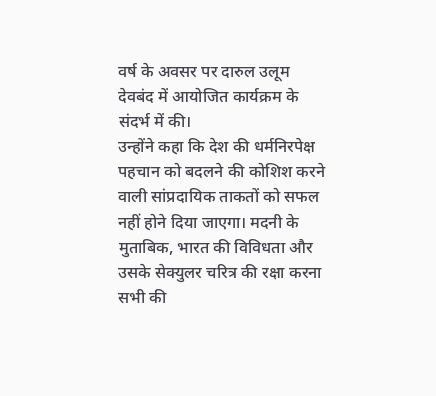वर्ष के अवसर पर दारुल उलूम देवबंद में आयोजित कार्यक्रम के संदर्भ में की।
उन्होंने कहा कि देश की धर्मनिरपेक्ष पहचान को बदलने की कोशिश करने वाली सांप्रदायिक ताकतों को सफल नहीं होने दिया जाएगा। मदनी के मुताबिक, भारत की विविधता और उसके सेक्युलर चरित्र की रक्षा करना सभी की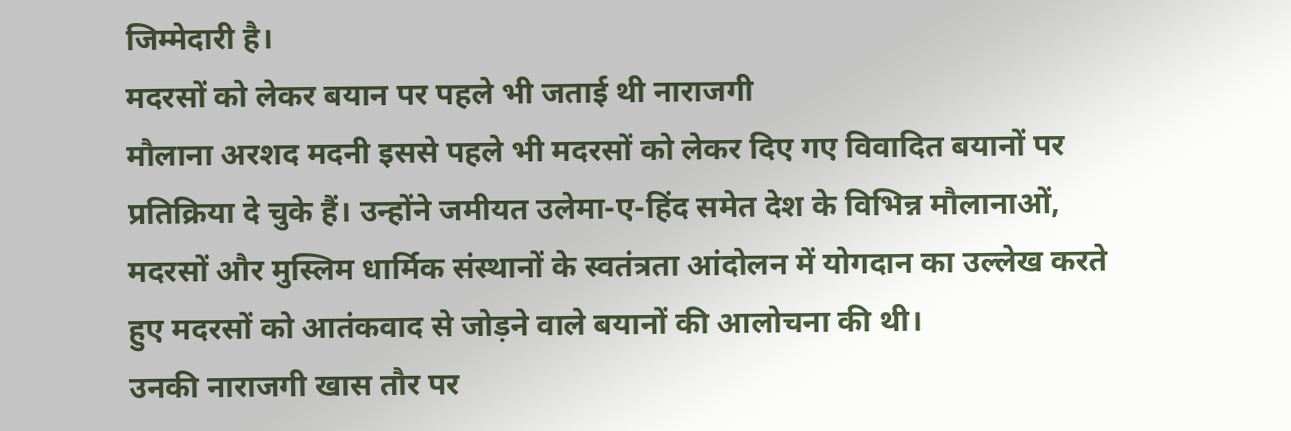जिम्मेदारी है।
मदरसों को लेकर बयान पर पहले भी जताई थी नाराजगी
मौलाना अरशद मदनी इससे पहले भी मदरसों को लेकर दिए गए विवादित बयानों पर प्रतिक्रिया दे चुके हैं। उन्होंने जमीयत उलेमा-ए-हिंद समेत देश के विभिन्न मौलानाओं, मदरसों और मुस्लिम धार्मिक संस्थानों के स्वतंत्रता आंदोलन में योगदान का उल्लेख करते हुए मदरसों को आतंकवाद से जोड़ने वाले बयानों की आलोचना की थी।
उनकी नाराजगी खास तौर पर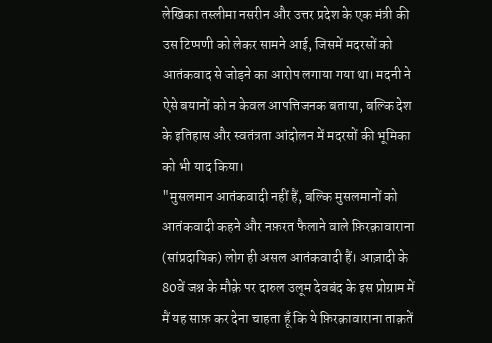लेखिका तस्लीमा नसरीन और उत्तर प्रदेश के एक मंत्री की उस टिप्पणी को लेकर सामने आई, जिसमें मदरसों को आतंकवाद से जोड़ने का आरोप लगाया गया था। मदनी ने ऐसे बयानों को न केवल आपत्तिजनक बताया, बल्कि देश के इतिहास और स्वतंत्रता आंदोलन में मदरसों की भूमिका को भी याद किया।
"मुसलमान आतंकवादी नहीं हैं, बल्कि मुसलमानों को आतंकवादी कहने और नफ़रत फैलाने वाले फ़िरक़ावाराना (सांप्रदायिक) लोग ही असल आतंकवादी हैं। आज़ादी के 80वें जश्न के मौक़े पर दारुल उलूम देवबंद के इस प्रोग्राम में मैं यह साफ़ कर देना चाहता हूँ कि ये फ़िरक़ावाराना ताक़तें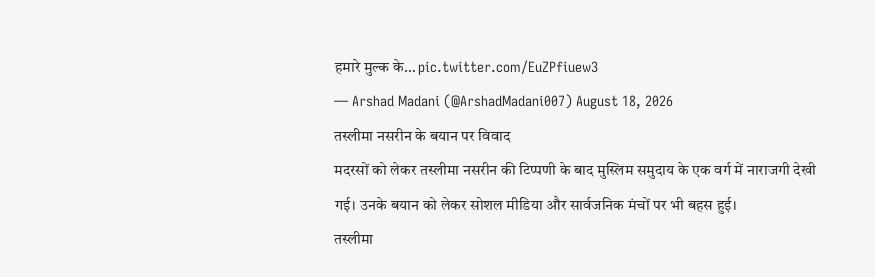हमारे मुल्क के… pic.twitter.com/EuZPfiuew3
— Arshad Madani (@ArshadMadani007) August 18, 2026
तस्लीमा नसरीन के बयान पर विवाद
मदरसों को लेकर तस्लीमा नसरीन की टिप्पणी के बाद मुस्लिम समुदाय के एक वर्ग में नाराजगी देखी गई। उनके बयान को लेकर सोशल मीडिया और सार्वजनिक मंचों पर भी बहस हुई।
तस्लीमा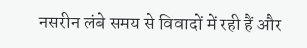नसरीन लंबे समय से विवादों में रही हैं और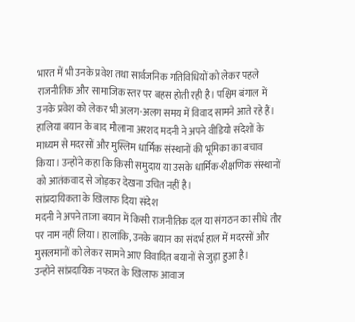भारत में भी उनके प्रवेश तथा सार्वजनिक गतिविधियों को लेकर पहले राजनीतिक और सामाजिक स्तर पर बहस होती रही है। पश्चिम बंगाल में उनके प्रवेश को लेकर भी अलग-अलग समय में विवाद सामने आते रहे हैं।
हालिया बयान के बाद मौलाना अरशद मदनी ने अपने वीडियो संदेशों के माध्यम से मदरसों और मुस्लिम धार्मिक संस्थानों की भूमिका का बचाव किया। उन्होंने कहा कि किसी समुदाय या उसके धार्मिक-शैक्षणिक संस्थानों को आतंकवाद से जोड़कर देखना उचित नहीं है।
सांप्रदायिकता के खिलाफ दिया संदेश
मदनी ने अपने ताजा बयान में किसी राजनीतिक दल या संगठन का सीधे तौर पर नाम नहीं लिया। हालांकि, उनके बयान का संदर्भ हाल में मदरसों और मुसलमानों को लेकर सामने आए विवादित बयानों से जुड़ा हुआ है।
उन्होंने सांप्रदायिक नफरत के खिलाफ आवाज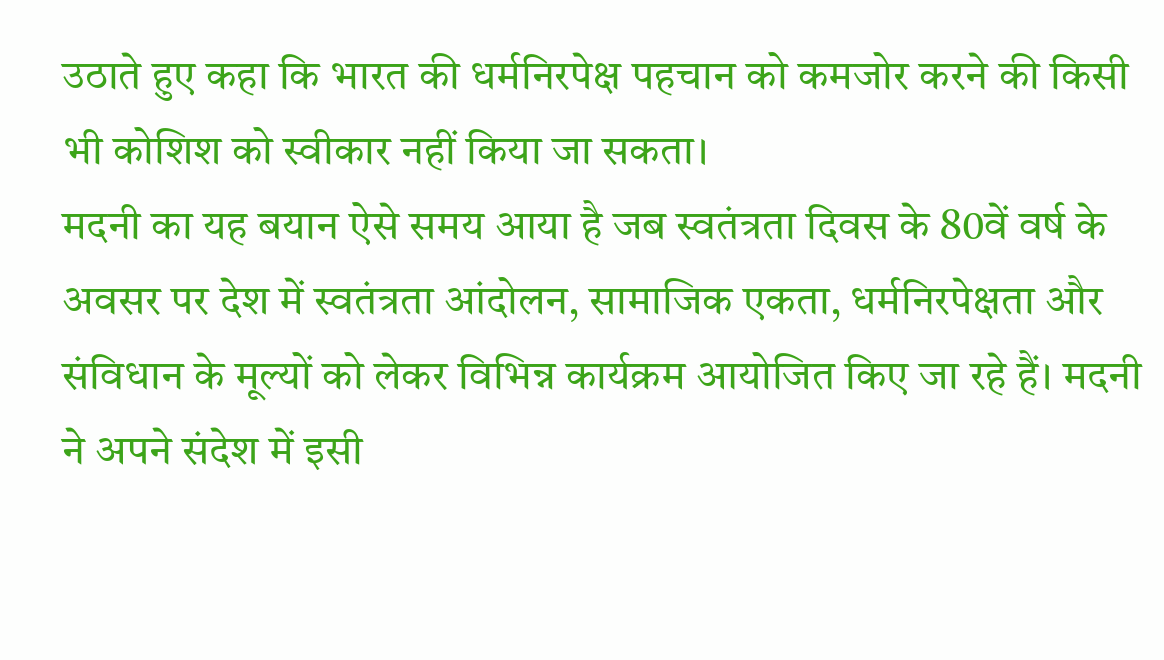उठाते हुए कहा कि भारत की धर्मनिरपेक्ष पहचान को कमजोर करने की किसी भी कोशिश को स्वीकार नहीं किया जा सकता।
मदनी का यह बयान ऐसे समय आया है जब स्वतंत्रता दिवस के 80वें वर्ष के अवसर पर देश में स्वतंत्रता आंदोलन, सामाजिक एकता, धर्मनिरपेक्षता और संविधान के मूल्यों को लेकर विभिन्न कार्यक्रम आयोजित किए जा रहे हैं। मदनी ने अपने संदेश में इसी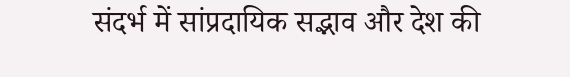संदर्भ में सांप्रदायिक सद्भाव और देश की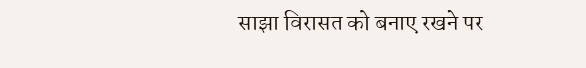साझा विरासत को बनाए रखने पर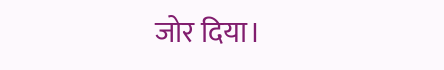जोर दिया।